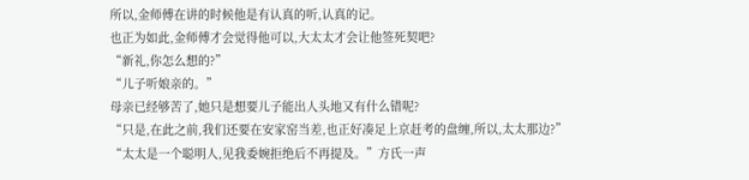所以,金师傅在讲的时候他是有认真的听,认真的记。
也正为如此,金师傅才会觉得他可以,大太太才会让他签死契吧?
“新礼,你怎么想的?”
“儿子听娘亲的。”
母亲已经够苦了,她只是想要儿子能出人头地又有什么错呢?
“只是,在此之前,我们还要在安家窑当差,也正好凑足上京赶考的盘缠,所以,太太那边?”
“太太是一个聪明人,见我委婉拒绝后不再提及。”方氏一声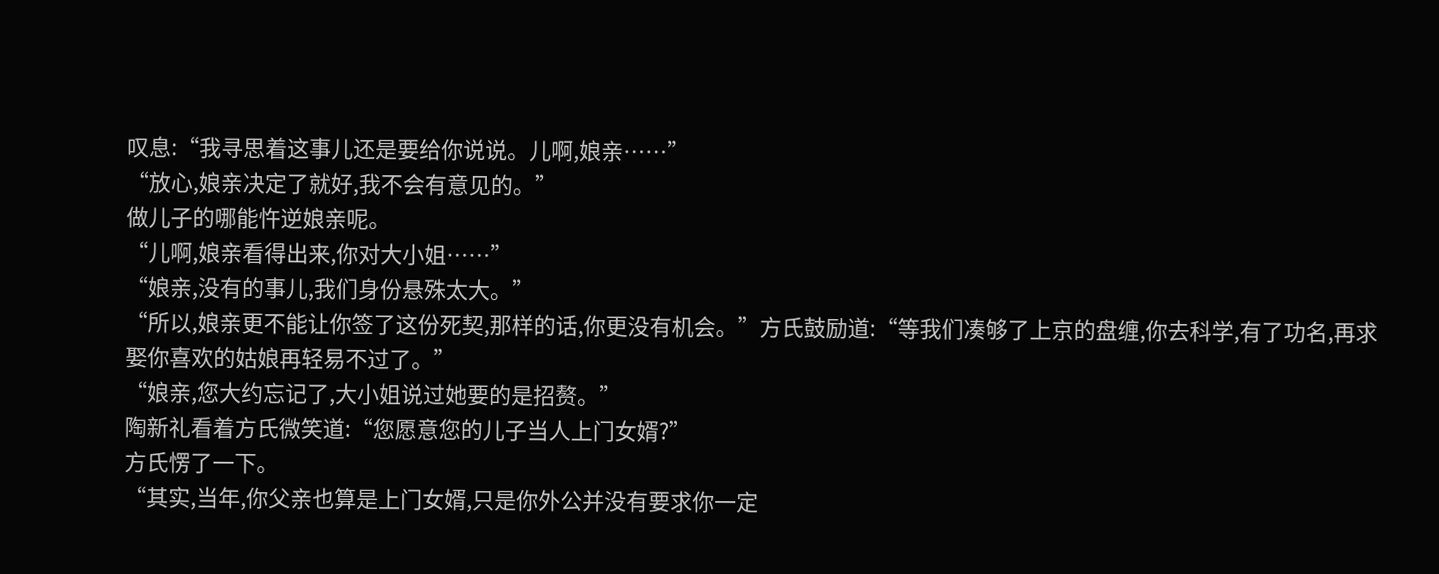叹息:“我寻思着这事儿还是要给你说说。儿啊,娘亲……”
“放心,娘亲决定了就好,我不会有意见的。”
做儿子的哪能忤逆娘亲呢。
“儿啊,娘亲看得出来,你对大小姐……”
“娘亲,没有的事儿,我们身份悬殊太大。”
“所以,娘亲更不能让你签了这份死契,那样的话,你更没有机会。”方氏鼓励道:“等我们凑够了上京的盘缠,你去科学,有了功名,再求娶你喜欢的姑娘再轻易不过了。”
“娘亲,您大约忘记了,大小姐说过她要的是招赘。”
陶新礼看着方氏微笑道:“您愿意您的儿子当人上门女婿?”
方氏愣了一下。
“其实,当年,你父亲也算是上门女婿,只是你外公并没有要求你一定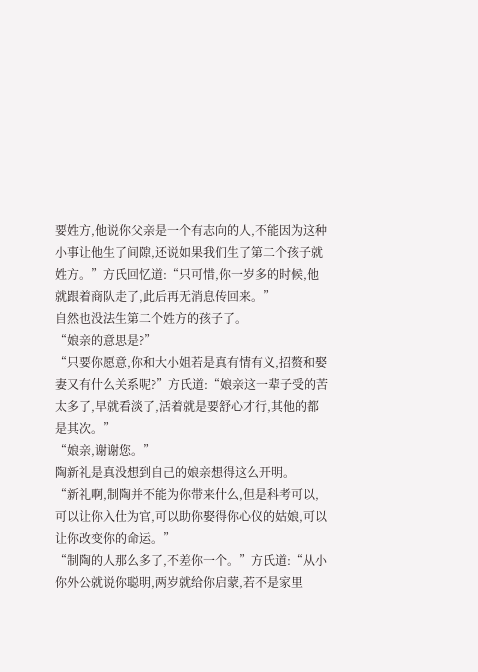要姓方,他说你父亲是一个有志向的人,不能因为这种小事让他生了间隙,还说如果我们生了第二个孩子就姓方。”方氏回忆道:“只可惜,你一岁多的时候,他就跟着商队走了,此后再无消息传回来。”
自然也没法生第二个姓方的孩子了。
“娘亲的意思是?”
“只要你愿意,你和大小姐若是真有情有义,招赘和娶妻又有什么关系呢?”方氏道:“娘亲这一辈子受的苦太多了,早就看淡了,活着就是要舒心才行,其他的都是其次。”
“娘亲,谢谢您。”
陶新礼是真没想到自己的娘亲想得这么开明。
“新礼啊,制陶并不能为你带来什么,但是科考可以,可以让你入仕为官,可以助你娶得你心仪的姑娘,可以让你改变你的命运。”
“制陶的人那么多了,不差你一个。”方氏道:“从小你外公就说你聪明,两岁就给你启蒙,若不是家里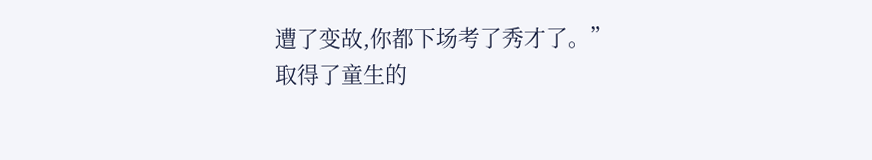遭了变故,你都下场考了秀才了。”
取得了童生的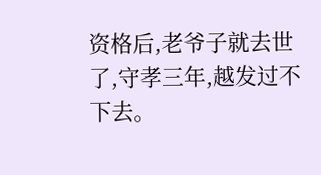资格后,老爷子就去世了,守孝三年,越发过不下去。